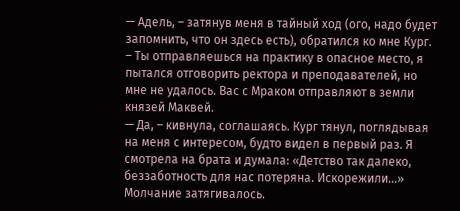— Адель, – затянув меня в тайный ход (ого, надо будет запомнить, что он здесь есть), обратился ко мне Кург. – Ты отправляешься на практику в опасное место, я пытался отговорить ректора и преподавателей, но мне не удалось. Вас с Мраком отправляют в земли князей Маквей.
— Да, – кивнула, соглашаясь. Кург тянул, поглядывая на меня с интересом, будто видел в первый раз. Я смотрела на брата и думала: «Детство так далеко, беззаботность для нас потеряна. Искорежили…» Молчание затягивалось.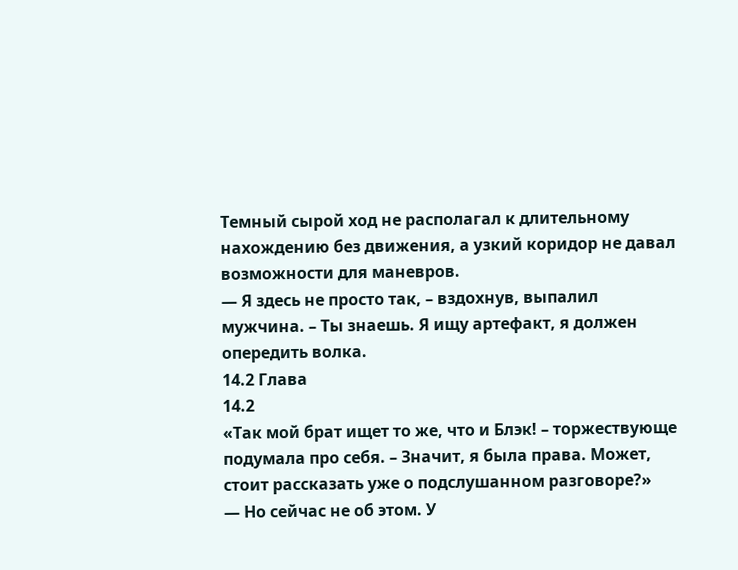Темный сырой ход не располагал к длительному нахождению без движения, а узкий коридор не давал возможности для маневров.
— Я здесь не просто так, – вздохнув, выпалил мужчина. – Ты знаешь. Я ищу артефакт, я должен опередить волка.
14.2 Глава
14.2
«Так мой брат ищет то же, что и Блэк! – торжествующе подумала про себя. – Значит, я была права. Может, стоит рассказать уже о подслушанном разговоре?»
— Но сейчас не об этом. У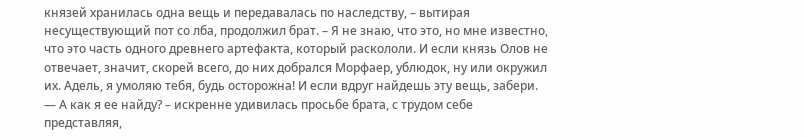князей хранилась одна вещь и передавалась по наследству, – вытирая несуществующий пот со лба, продолжил брат. – Я не знаю, что это, но мне известно, что это часть одного древнего артефакта, который раскололи. И если князь Олов не отвечает, значит, скорей всего, до них добрался Морфаер, ублюдок, ну или окружил их. Адель, я умоляю тебя, будь осторожна! И если вдруг найдешь эту вещь, забери.
— А как я ее найду? – искренне удивилась просьбе брата, с трудом себе представляя,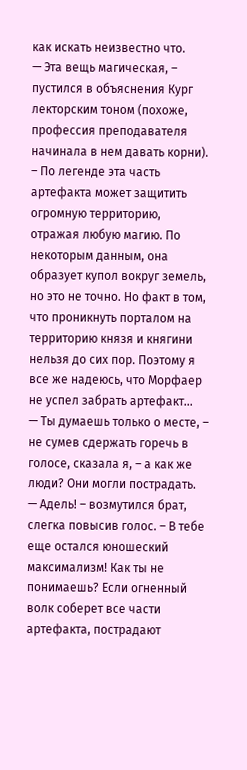как искать неизвестно что.
— Эта вещь магическая, – пустился в объяснения Кург лекторским тоном (похоже, профессия преподавателя начинала в нем давать корни). – По легенде эта часть артефакта может защитить огромную территорию, отражая любую магию. По некоторым данным, она образует купол вокруг земель, но это не точно. Но факт в том, что проникнуть порталом на территорию князя и княгини нельзя до сих пор. Поэтому я все же надеюсь, что Морфаер не успел забрать артефакт...
— Ты думаешь только о месте, – не сумев сдержать горечь в голосе, сказала я, – а как же люди? Они могли пострадать.
— Адель! – возмутился брат, слегка повысив голос. – В тебе еще остался юношеский максимализм! Как ты не понимаешь? Если огненный волк соберет все части артефакта, пострадают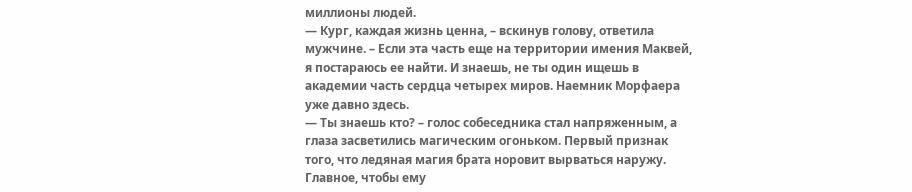миллионы людей.
— Кург, каждая жизнь ценна, – вскинув голову, ответила мужчине. – Если эта часть еще на территории имения Маквей, я постараюсь ее найти. И знаешь, не ты один ищешь в академии часть сердца четырех миров. Наемник Морфаера уже давно здесь.
— Ты знаешь кто? – голос собеседника стал напряженным, а глаза засветились магическим огоньком. Первый признак того, что ледяная магия брата норовит вырваться наружу. Главное, чтобы ему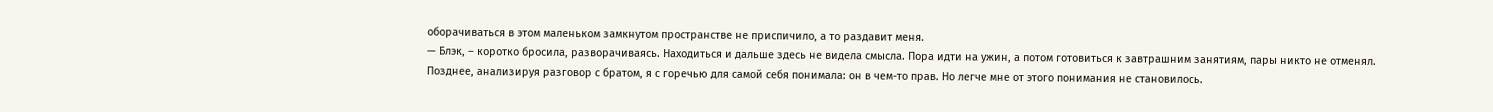оборачиваться в этом маленьком замкнутом пространстве не приспичило, а то раздавит меня.
— Блэк, – коротко бросила, разворачиваясь. Находиться и дальше здесь не видела смысла. Пора идти на ужин, а потом готовиться к завтрашним занятиям, пары никто не отменял.
Позднее, анализируя разговор с братом, я с горечью для самой себя понимала: он в чем-то прав. Но легче мне от этого понимания не становилось.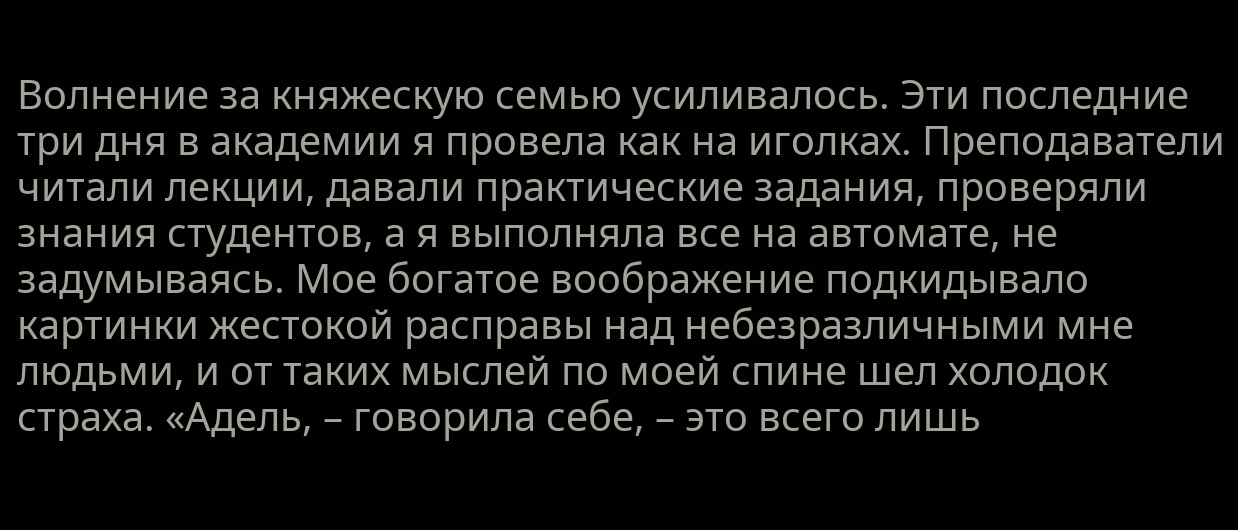Волнение за княжескую семью усиливалось. Эти последние три дня в академии я провела как на иголках. Преподаватели читали лекции, давали практические задания, проверяли знания студентов, а я выполняла все на автомате, не задумываясь. Мое богатое воображение подкидывало картинки жестокой расправы над небезразличными мне людьми, и от таких мыслей по моей спине шел холодок страха. «Адель, – говорила себе, – это всего лишь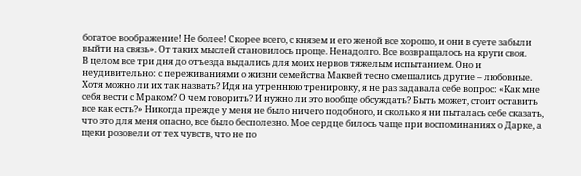богатое воображение! Не более! Скорее всего, с князем и его женой все хорошо, и они в суете забыли выйти на связь». От таких мыслей становилось проще. Ненадолго. Все возвращалось на круги своя.
В целом все три дня до отъезда выдались для моих нервов тяжелым испытанием. Оно и неудивительно: с переживаниями о жизни семейства Маквей тесно смешались другие – любовные. Хотя можно ли их так назвать? Идя на утреннюю тренировку, я не раз задавала себе вопрос: «Как мне себя вести с Мраком? О чем говорить? И нужно ли это вообще обсуждать? Быть может, стоит оставить все как есть?» Никогда прежде у меня не было ничего подобного, и сколько я ни пыталась себе сказать, что это для меня опасно, все было бесполезно. Мое сердце билось чаще при воспоминаниях о Дарке, а щеки розовели от тех чувств, что не по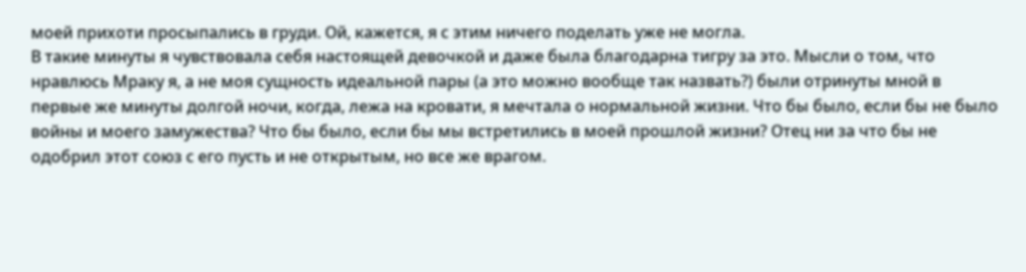моей прихоти просыпались в груди. Ой, кажется, я с этим ничего поделать уже не могла.
В такие минуты я чувствовала себя настоящей девочкой и даже была благодарна тигру за это. Мысли о том, что нравлюсь Мраку я, а не моя сущность идеальной пары (а это можно вообще так назвать?) были отринуты мной в первые же минуты долгой ночи, когда, лежа на кровати, я мечтала о нормальной жизни. Что бы было, если бы не было войны и моего замужества? Что бы было, если бы мы встретились в моей прошлой жизни? Отец ни за что бы не одобрил этот союз с его пусть и не открытым, но все же врагом.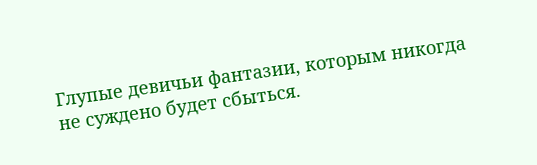Глупые девичьи фантазии, которым никогда не суждено будет сбыться.